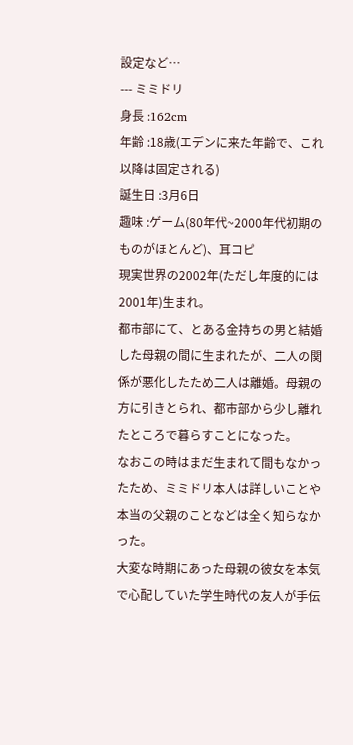設定など…
--- ミミドリ
身長 :162cm
年齢 :18歳(エデンに来た年齢で、これ以降は固定される)
誕生日 :3月6日
趣味 :ゲーム(80年代~2000年代初期のものがほとんど)、耳コピ
現実世界の2002年(ただし年度的には2001年)生まれ。
都市部にて、とある金持ちの男と結婚した母親の間に生まれたが、二人の関係が悪化したため二人は離婚。母親の方に引きとられ、都市部から少し離れたところで暮らすことになった。
なおこの時はまだ生まれて間もなかったため、ミミドリ本人は詳しいことや本当の父親のことなどは全く知らなかった。
大変な時期にあった母親の彼女を本気で心配していた学生時代の友人が手伝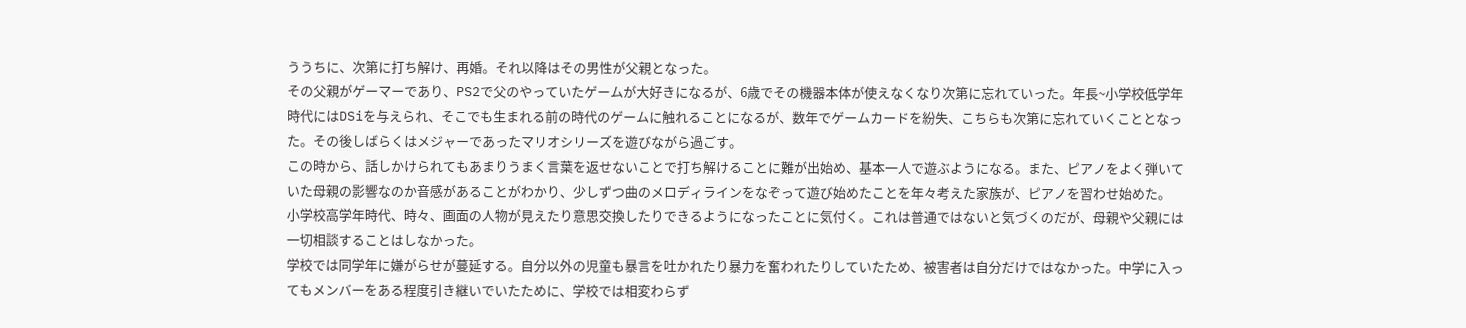ううちに、次第に打ち解け、再婚。それ以降はその男性が父親となった。
その父親がゲーマーであり、PS2で父のやっていたゲームが大好きになるが、6歳でその機器本体が使えなくなり次第に忘れていった。年長~小学校低学年時代にはDSiを与えられ、そこでも生まれる前の時代のゲームに触れることになるが、数年でゲームカードを紛失、こちらも次第に忘れていくこととなった。その後しばらくはメジャーであったマリオシリーズを遊びながら過ごす。
この時から、話しかけられてもあまりうまく言葉を返せないことで打ち解けることに難が出始め、基本一人で遊ぶようになる。また、ピアノをよく弾いていた母親の影響なのか音感があることがわかり、少しずつ曲のメロディラインをなぞって遊び始めたことを年々考えた家族が、ピアノを習わせ始めた。
小学校高学年時代、時々、画面の人物が見えたり意思交換したりできるようになったことに気付く。これは普通ではないと気づくのだが、母親や父親には一切相談することはしなかった。
学校では同学年に嫌がらせが蔓延する。自分以外の児童も暴言を吐かれたり暴力を奮われたりしていたため、被害者は自分だけではなかった。中学に入ってもメンバーをある程度引き継いでいたために、学校では相変わらず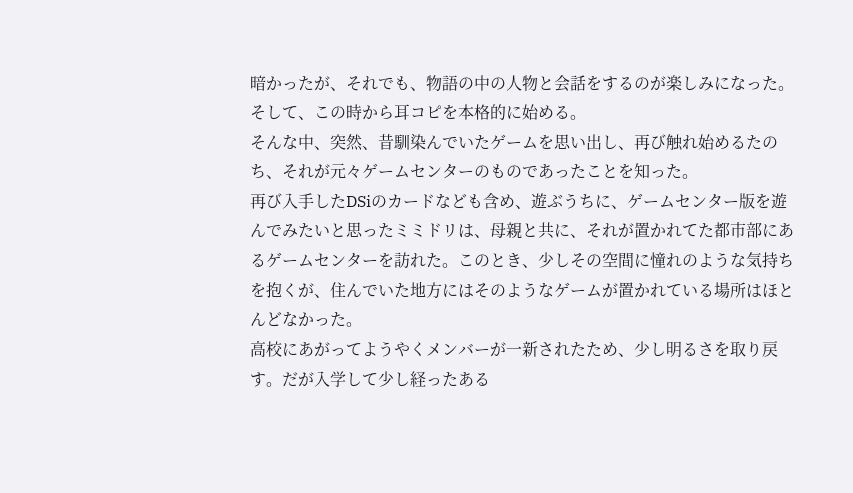暗かったが、それでも、物語の中の人物と会話をするのが楽しみになった。そして、この時から耳コピを本格的に始める。
そんな中、突然、昔馴染んでいたゲームを思い出し、再び触れ始めるたのち、それが元々ゲームセンターのものであったことを知った。
再び入手したDSiのカードなども含め、遊ぶうちに、ゲームセンター版を遊んでみたいと思ったミミドリは、母親と共に、それが置かれてた都市部にあるゲームセンターを訪れた。このとき、少しその空間に憧れのような気持ちを抱くが、住んでいた地方にはそのようなゲームが置かれている場所はほとんどなかった。
高校にあがってようやくメンバーが一新されたため、少し明るさを取り戻す。だが入学して少し経ったある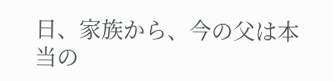日、家族から、今の父は本当の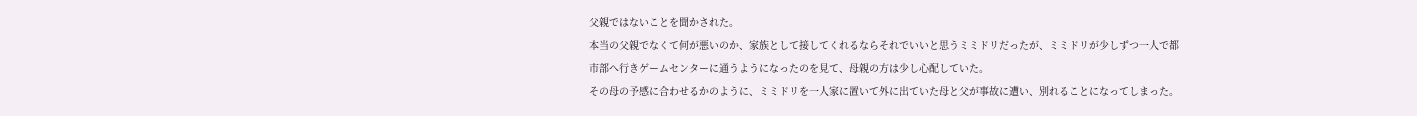父親ではないことを聞かされた。
本当の父親でなくて何が悪いのか、家族として接してくれるならそれでいいと思うミミドリだったが、ミミドリが少しずつ一人で都市部へ行きゲームセンターに通うようになったのを見て、母親の方は少し心配していた。
その母の予感に合わせるかのように、ミミドリを一人家に置いて外に出ていた母と父が事故に遭い、別れることになってしまった。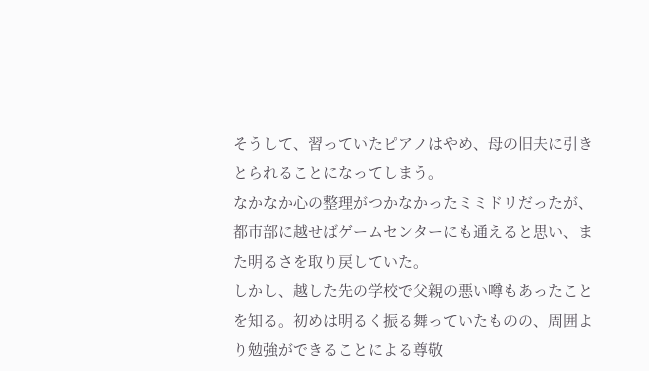そうして、習っていたピアノはやめ、母の旧夫に引きとられることになってしまう。
なかなか心の整理がつかなかったミミドリだったが、都市部に越せばゲームセンターにも通えると思い、また明るさを取り戻していた。
しかし、越した先の学校で父親の悪い噂もあったことを知る。初めは明るく振る舞っていたものの、周囲より勉強ができることによる尊敬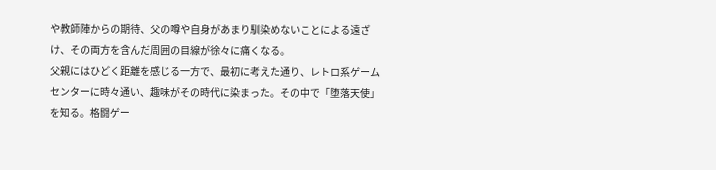や教師陣からの期待、父の噂や自身があまり馴染めないことによる遠ざけ、その両方を含んだ周囲の目線が徐々に痛くなる。
父親にはひどく距離を感じる一方で、最初に考えた通り、レトロ系ゲームセンターに時々通い、趣味がその時代に染まった。その中で「堕落天使」を知る。格闘ゲー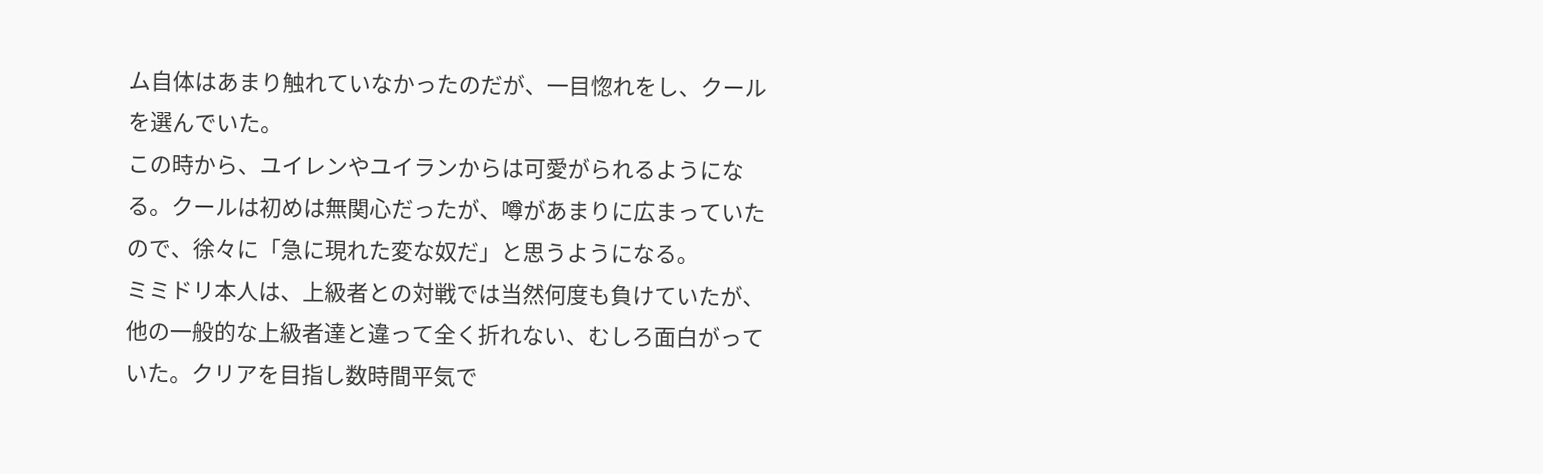ム自体はあまり触れていなかったのだが、一目惚れをし、クールを選んでいた。
この時から、ユイレンやユイランからは可愛がられるようになる。クールは初めは無関心だったが、噂があまりに広まっていたので、徐々に「急に現れた変な奴だ」と思うようになる。
ミミドリ本人は、上級者との対戦では当然何度も負けていたが、他の一般的な上級者達と違って全く折れない、むしろ面白がっていた。クリアを目指し数時間平気で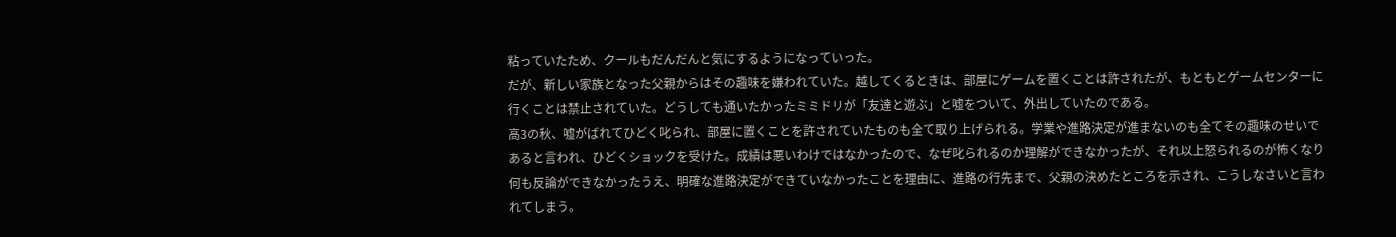粘っていたため、クールもだんだんと気にするようになっていった。
だが、新しい家族となった父親からはその趣味を嫌われていた。越してくるときは、部屋にゲームを置くことは許されたが、もともとゲームセンターに行くことは禁止されていた。どうしても通いたかったミミドリが「友達と遊ぶ」と嘘をついて、外出していたのである。
高3の秋、嘘がばれてひどく叱られ、部屋に置くことを許されていたものも全て取り上げられる。学業や進路決定が進まないのも全てその趣味のせいであると言われ、ひどくショックを受けた。成績は悪いわけではなかったので、なぜ叱られるのか理解ができなかったが、それ以上怒られるのが怖くなり何も反論ができなかったうえ、明確な進路決定ができていなかったことを理由に、進路の行先まで、父親の決めたところを示され、こうしなさいと言われてしまう。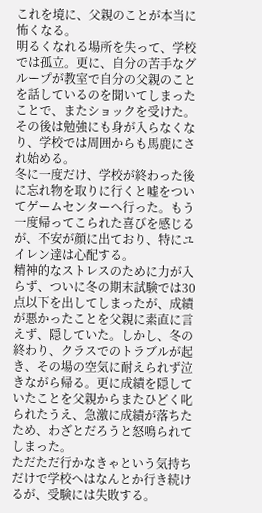これを境に、父親のことが本当に怖くなる。
明るくなれる場所を失って、学校では孤立。更に、自分の苦手なグループが教室で自分の父親のことを話しているのを聞いてしまったことで、またショックを受けた。その後は勉強にも身が入らなくなり、学校では周囲からも馬鹿にされ始める。
冬に一度だけ、学校が終わった後に忘れ物を取りに行くと嘘をついてゲームセンターへ行った。もう一度帰ってこられた喜びを感じるが、不安が顔に出ており、特にユイレン達は心配する。
精神的なストレスのために力が入らず、ついに冬の期末試験では30点以下を出してしまったが、成績が悪かったことを父親に素直に言えず、隠していた。しかし、冬の終わり、クラスでのトラブルが起き、その場の空気に耐えられず泣きながら帰る。更に成績を隠していたことを父親からまたひどく叱られたうえ、急激に成績が落ちたため、わざとだろうと怒鳴られてしまった。
ただただ行かなきゃという気持ちだけで学校へはなんとか行き続けるが、受験には失敗する。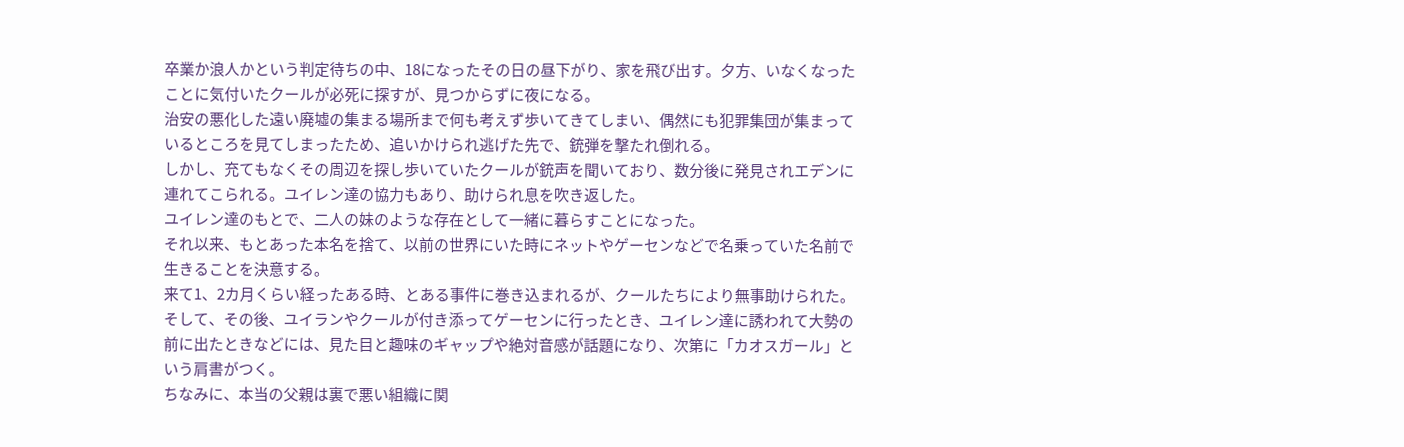卒業か浪人かという判定待ちの中、18になったその日の昼下がり、家を飛び出す。夕方、いなくなったことに気付いたクールが必死に探すが、見つからずに夜になる。
治安の悪化した遠い廃墟の集まる場所まで何も考えず歩いてきてしまい、偶然にも犯罪集団が集まっているところを見てしまったため、追いかけられ逃げた先で、銃弾を撃たれ倒れる。
しかし、充てもなくその周辺を探し歩いていたクールが銃声を聞いており、数分後に発見されエデンに連れてこられる。ユイレン達の協力もあり、助けられ息を吹き返した。
ユイレン達のもとで、二人の妹のような存在として一緒に暮らすことになった。
それ以来、もとあった本名を捨て、以前の世界にいた時にネットやゲーセンなどで名乗っていた名前で生きることを決意する。
来て1、2カ月くらい経ったある時、とある事件に巻き込まれるが、クールたちにより無事助けられた。
そして、その後、ユイランやクールが付き添ってゲーセンに行ったとき、ユイレン達に誘われて大勢の前に出たときなどには、見た目と趣味のギャップや絶対音感が話題になり、次第に「カオスガール」という肩書がつく。
ちなみに、本当の父親は裏で悪い組織に関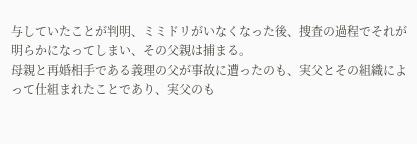与していたことが判明、ミミドリがいなくなった後、捜査の過程でそれが明らかになってしまい、その父親は捕まる。
母親と再婚相手である義理の父が事故に遭ったのも、実父とその組織によって仕組まれたことであり、実父のも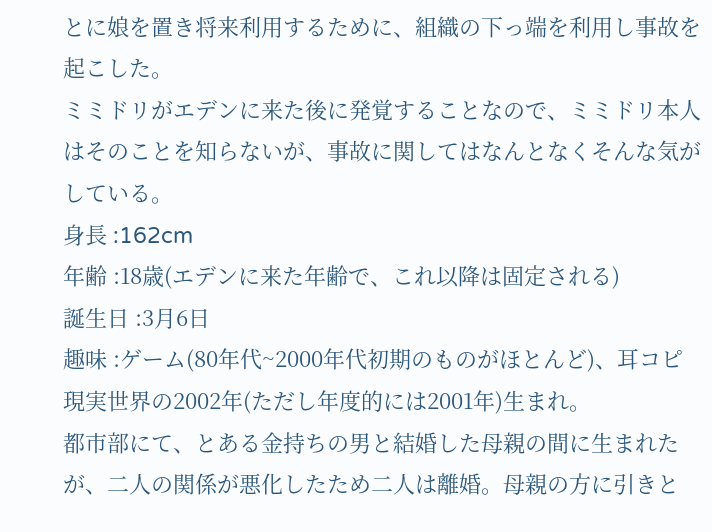とに娘を置き将来利用するために、組織の下っ端を利用し事故を起こした。
ミミドリがエデンに来た後に発覚することなので、ミミドリ本人はそのことを知らないが、事故に関してはなんとなくそんな気がしている。
身長 :162cm
年齢 :18歳(エデンに来た年齢で、これ以降は固定される)
誕生日 :3月6日
趣味 :ゲーム(80年代~2000年代初期のものがほとんど)、耳コピ
現実世界の2002年(ただし年度的には2001年)生まれ。
都市部にて、とある金持ちの男と結婚した母親の間に生まれたが、二人の関係が悪化したため二人は離婚。母親の方に引きと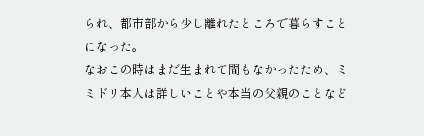られ、都市部から少し離れたところで暮らすことになった。
なおこの時はまだ生まれて間もなかったため、ミミドリ本人は詳しいことや本当の父親のことなど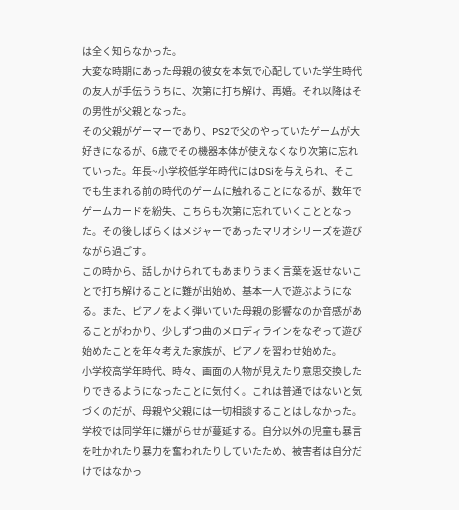は全く知らなかった。
大変な時期にあった母親の彼女を本気で心配していた学生時代の友人が手伝ううちに、次第に打ち解け、再婚。それ以降はその男性が父親となった。
その父親がゲーマーであり、PS2で父のやっていたゲームが大好きになるが、6歳でその機器本体が使えなくなり次第に忘れていった。年長~小学校低学年時代にはDSiを与えられ、そこでも生まれる前の時代のゲームに触れることになるが、数年でゲームカードを紛失、こちらも次第に忘れていくこととなった。その後しばらくはメジャーであったマリオシリーズを遊びながら過ごす。
この時から、話しかけられてもあまりうまく言葉を返せないことで打ち解けることに難が出始め、基本一人で遊ぶようになる。また、ピアノをよく弾いていた母親の影響なのか音感があることがわかり、少しずつ曲のメロディラインをなぞって遊び始めたことを年々考えた家族が、ピアノを習わせ始めた。
小学校高学年時代、時々、画面の人物が見えたり意思交換したりできるようになったことに気付く。これは普通ではないと気づくのだが、母親や父親には一切相談することはしなかった。
学校では同学年に嫌がらせが蔓延する。自分以外の児童も暴言を吐かれたり暴力を奮われたりしていたため、被害者は自分だけではなかっ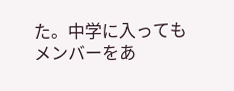た。中学に入ってもメンバーをあ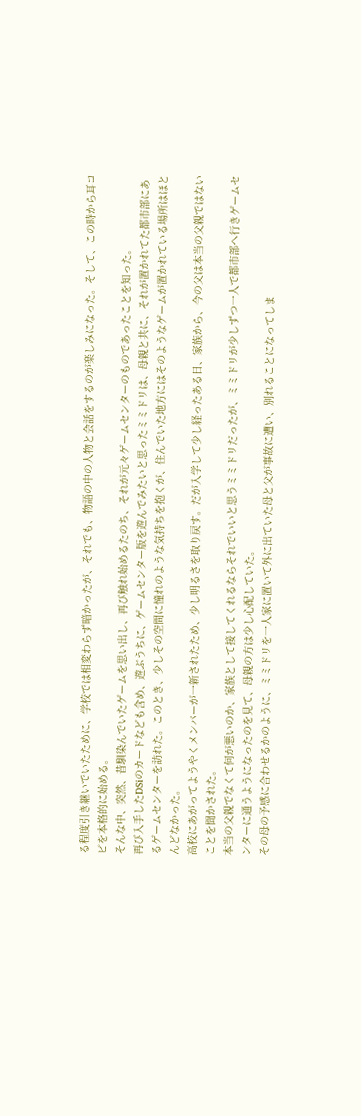る程度引き継いでいたために、学校では相変わらず暗かったが、それでも、物語の中の人物と会話をするのが楽しみになった。そして、この時から耳コピを本格的に始める。
そんな中、突然、昔馴染んでいたゲームを思い出し、再び触れ始めるたのち、それが元々ゲームセンターのものであったことを知った。
再び入手したDSiのカードなども含め、遊ぶうちに、ゲームセンター版を遊んでみたいと思ったミミドリは、母親と共に、それが置かれてた都市部にあるゲームセンターを訪れた。このとき、少しその空間に憧れのような気持ちを抱くが、住んでいた地方にはそのようなゲームが置かれている場所はほとんどなかった。
高校にあがってようやくメンバーが一新されたため、少し明るさを取り戻す。だが入学して少し経ったある日、家族から、今の父は本当の父親ではないことを聞かされた。
本当の父親でなくて何が悪いのか、家族として接してくれるならそれでいいと思うミミドリだったが、ミミドリが少しずつ一人で都市部へ行きゲームセンターに通うようになったのを見て、母親の方は少し心配していた。
その母の予感に合わせるかのように、ミミドリを一人家に置いて外に出ていた母と父が事故に遭い、別れることになってしま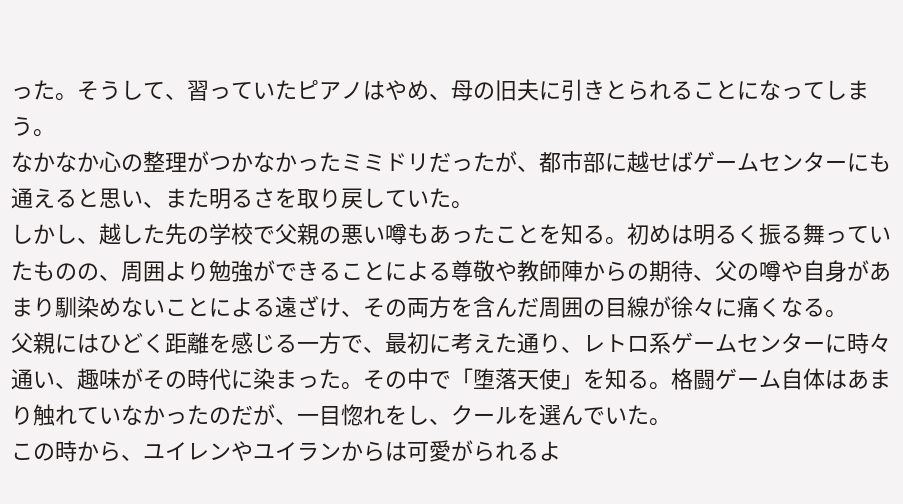った。そうして、習っていたピアノはやめ、母の旧夫に引きとられることになってしまう。
なかなか心の整理がつかなかったミミドリだったが、都市部に越せばゲームセンターにも通えると思い、また明るさを取り戻していた。
しかし、越した先の学校で父親の悪い噂もあったことを知る。初めは明るく振る舞っていたものの、周囲より勉強ができることによる尊敬や教師陣からの期待、父の噂や自身があまり馴染めないことによる遠ざけ、その両方を含んだ周囲の目線が徐々に痛くなる。
父親にはひどく距離を感じる一方で、最初に考えた通り、レトロ系ゲームセンターに時々通い、趣味がその時代に染まった。その中で「堕落天使」を知る。格闘ゲーム自体はあまり触れていなかったのだが、一目惚れをし、クールを選んでいた。
この時から、ユイレンやユイランからは可愛がられるよ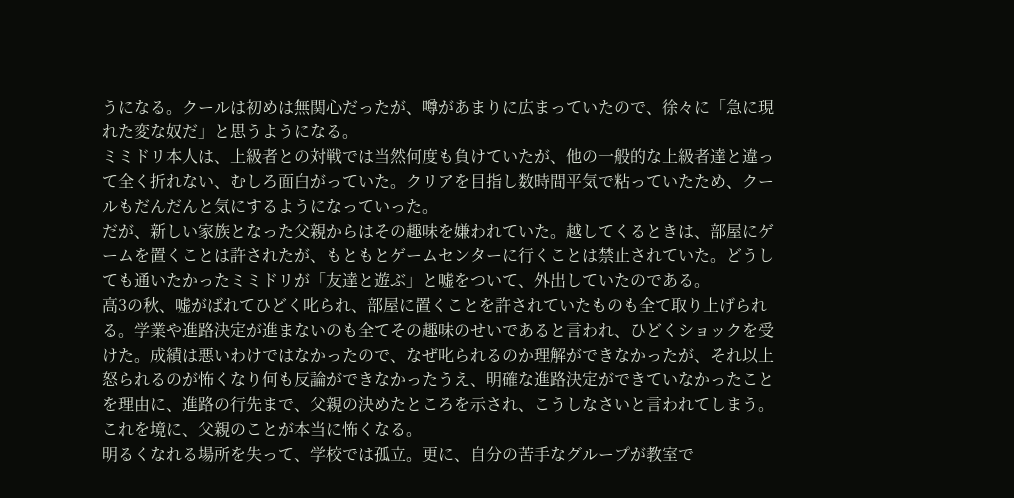うになる。クールは初めは無関心だったが、噂があまりに広まっていたので、徐々に「急に現れた変な奴だ」と思うようになる。
ミミドリ本人は、上級者との対戦では当然何度も負けていたが、他の一般的な上級者達と違って全く折れない、むしろ面白がっていた。クリアを目指し数時間平気で粘っていたため、クールもだんだんと気にするようになっていった。
だが、新しい家族となった父親からはその趣味を嫌われていた。越してくるときは、部屋にゲームを置くことは許されたが、もともとゲームセンターに行くことは禁止されていた。どうしても通いたかったミミドリが「友達と遊ぶ」と嘘をついて、外出していたのである。
高3の秋、嘘がばれてひどく叱られ、部屋に置くことを許されていたものも全て取り上げられる。学業や進路決定が進まないのも全てその趣味のせいであると言われ、ひどくショックを受けた。成績は悪いわけではなかったので、なぜ叱られるのか理解ができなかったが、それ以上怒られるのが怖くなり何も反論ができなかったうえ、明確な進路決定ができていなかったことを理由に、進路の行先まで、父親の決めたところを示され、こうしなさいと言われてしまう。
これを境に、父親のことが本当に怖くなる。
明るくなれる場所を失って、学校では孤立。更に、自分の苦手なグループが教室で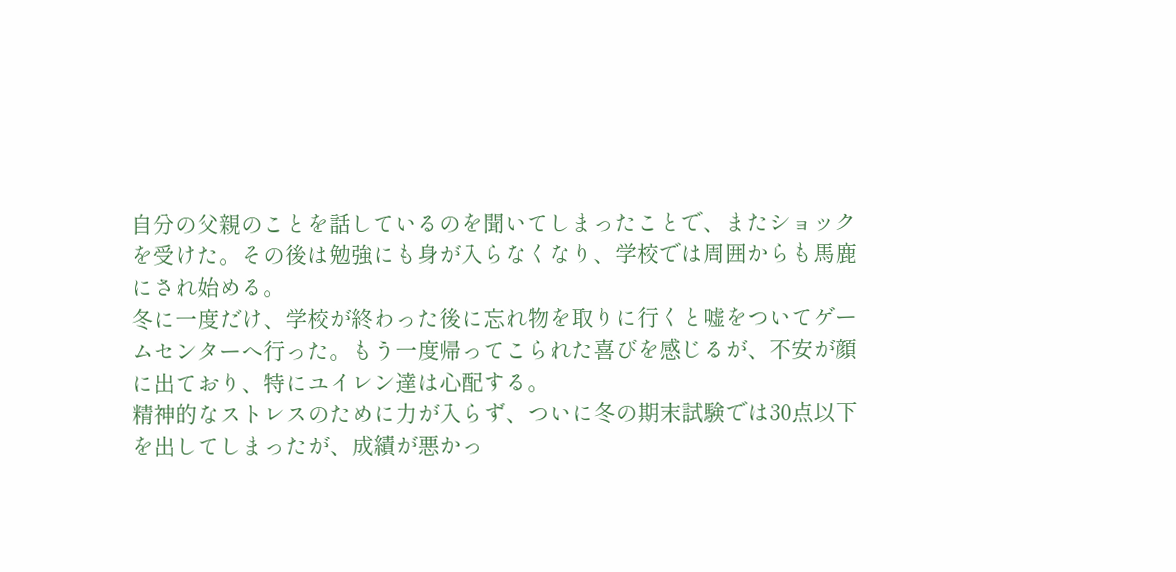自分の父親のことを話しているのを聞いてしまったことで、またショックを受けた。その後は勉強にも身が入らなくなり、学校では周囲からも馬鹿にされ始める。
冬に一度だけ、学校が終わった後に忘れ物を取りに行くと嘘をついてゲームセンターへ行った。もう一度帰ってこられた喜びを感じるが、不安が顔に出ており、特にユイレン達は心配する。
精神的なストレスのために力が入らず、ついに冬の期末試験では30点以下を出してしまったが、成績が悪かっ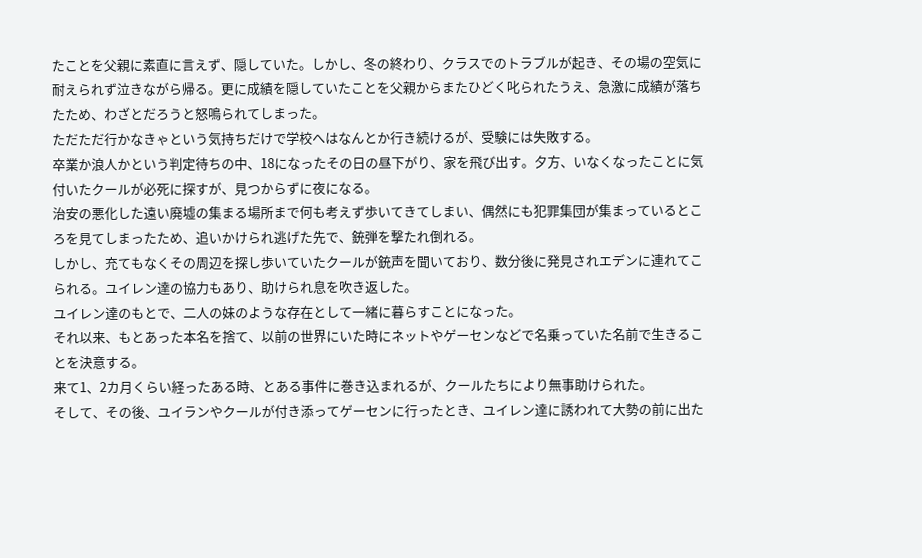たことを父親に素直に言えず、隠していた。しかし、冬の終わり、クラスでのトラブルが起き、その場の空気に耐えられず泣きながら帰る。更に成績を隠していたことを父親からまたひどく叱られたうえ、急激に成績が落ちたため、わざとだろうと怒鳴られてしまった。
ただただ行かなきゃという気持ちだけで学校へはなんとか行き続けるが、受験には失敗する。
卒業か浪人かという判定待ちの中、18になったその日の昼下がり、家を飛び出す。夕方、いなくなったことに気付いたクールが必死に探すが、見つからずに夜になる。
治安の悪化した遠い廃墟の集まる場所まで何も考えず歩いてきてしまい、偶然にも犯罪集団が集まっているところを見てしまったため、追いかけられ逃げた先で、銃弾を撃たれ倒れる。
しかし、充てもなくその周辺を探し歩いていたクールが銃声を聞いており、数分後に発見されエデンに連れてこられる。ユイレン達の協力もあり、助けられ息を吹き返した。
ユイレン達のもとで、二人の妹のような存在として一緒に暮らすことになった。
それ以来、もとあった本名を捨て、以前の世界にいた時にネットやゲーセンなどで名乗っていた名前で生きることを決意する。
来て1、2カ月くらい経ったある時、とある事件に巻き込まれるが、クールたちにより無事助けられた。
そして、その後、ユイランやクールが付き添ってゲーセンに行ったとき、ユイレン達に誘われて大勢の前に出た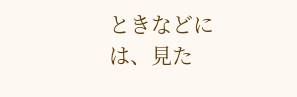ときなどには、見た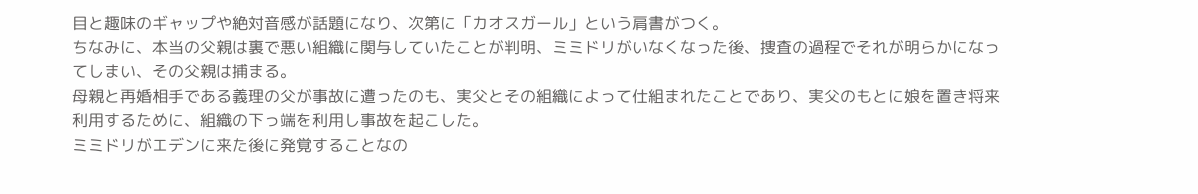目と趣味のギャップや絶対音感が話題になり、次第に「カオスガール」という肩書がつく。
ちなみに、本当の父親は裏で悪い組織に関与していたことが判明、ミミドリがいなくなった後、捜査の過程でそれが明らかになってしまい、その父親は捕まる。
母親と再婚相手である義理の父が事故に遭ったのも、実父とその組織によって仕組まれたことであり、実父のもとに娘を置き将来利用するために、組織の下っ端を利用し事故を起こした。
ミミドリがエデンに来た後に発覚することなの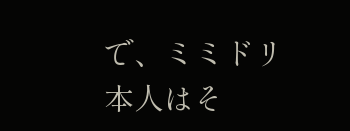で、ミミドリ本人はそ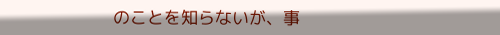のことを知らないが、事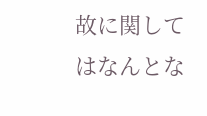故に関してはなんとな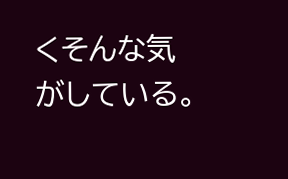くそんな気がしている。